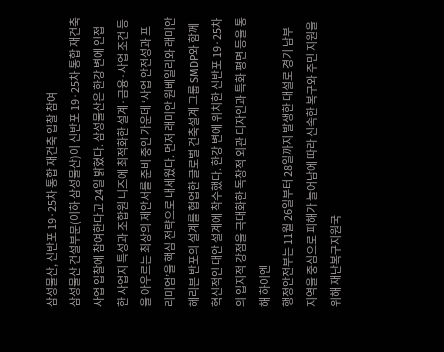삼성물산, 신반포 19·25차 통합 재건축 입찰 참여
삼성물산 건설부문(이하 삼성물산)이 신반포 19·25차 통합 재건축 사업 입찰에 참여한다고 24일 밝혔다. 삼성물산은 한강 변에 인접한 사업지 특성과 조합원 니즈에 최적화한 설계·금융·사업 조건 등을 아우르는 최상의 제안서를 준비 중인 가운데 ‘사업 안전성과 프리미엄’을 핵심 전략으로 내세웠다. 먼저 래미안 원베일리와 래미안 헤리븐 반포의 설계를 협업한 글로벌 건축설계 그룹 SMDP와 함께 혁신적인 대안 설계에 착수했다. 한강 변에 위치한 신반포 19·25차의 입지적 강점을 극대화한 독창적 외관 디자인과 특화 평면 등을 통해 하이엔
행정안전부는 11월 26일부터 28일까지 발생한 대설로 경기 남부 지역을 중심으로 피해가 늘어남에 따라 신속한 복구와 주민 지원을 위해 재난복구지원국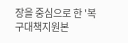장을 중심으로 한 '복구대책지원본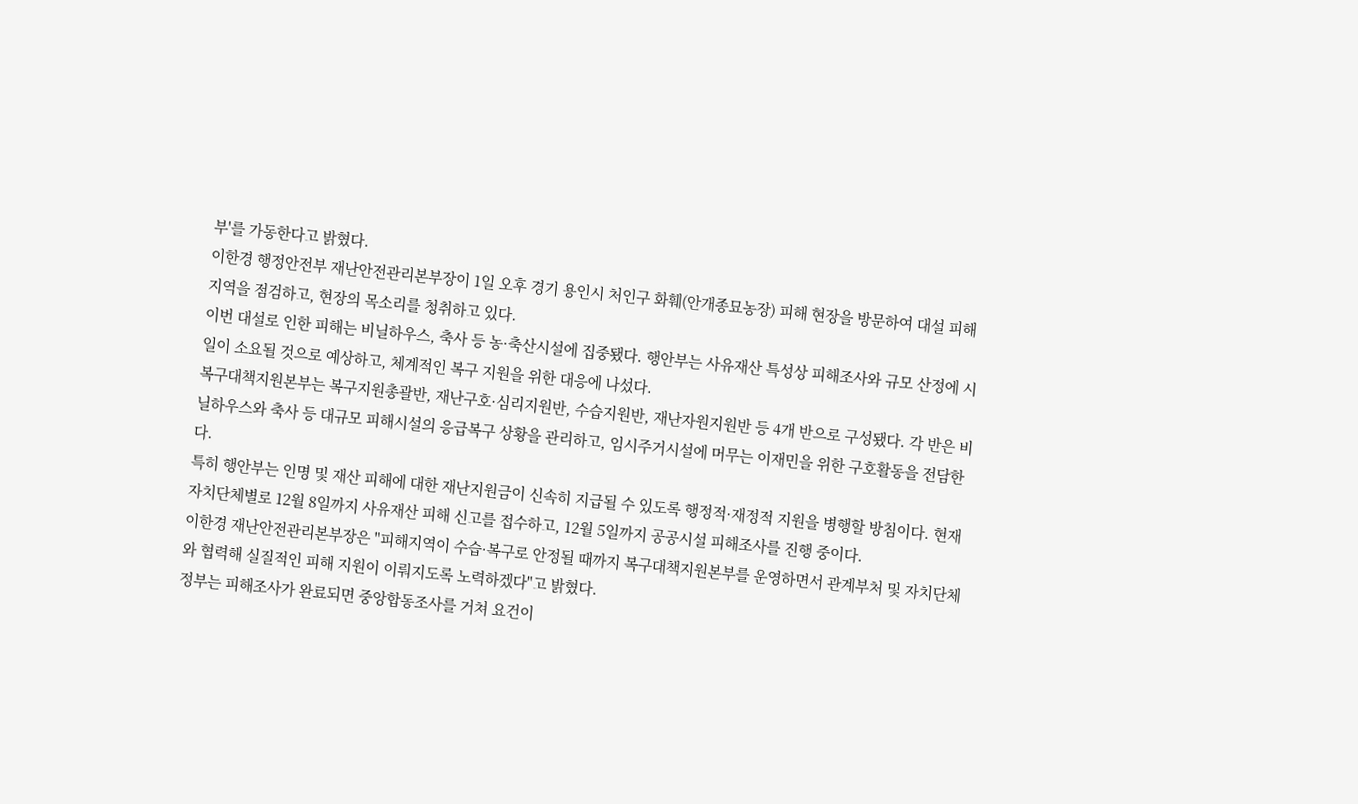부'를 가동한다고 밝혔다.
이한경 행정안전부 재난안전관리본부장이 1일 오후 경기 용인시 처인구 화훼(안개종묘농장) 피해 현장을 방문하여 대설 피해지역을 점검하고, 현장의 목소리를 청취하고 있다.
이번 대설로 인한 피해는 비닐하우스, 축사 등 농·축산시설에 집중됐다. 행안부는 사유재산 특성상 피해조사와 규모 산정에 시일이 소요될 것으로 예상하고, 체계적인 복구 지원을 위한 대응에 나섰다.
복구대책지원본부는 복구지원총괄반, 재난구호·심리지원반, 수습지원반, 재난자원지원반 등 4개 반으로 구성됐다. 각 반은 비닐하우스와 축사 등 대규모 피해시설의 응급복구 상황을 관리하고, 임시주거시설에 머무는 이재민을 위한 구호활동을 전담한다.
특히 행안부는 인명 및 재산 피해에 대한 재난지원금이 신속히 지급될 수 있도록 행정적·재정적 지원을 병행할 방침이다. 현재 자치단체별로 12월 8일까지 사유재산 피해 신고를 접수하고, 12월 5일까지 공공시설 피해조사를 진행 중이다.
이한경 재난안전관리본부장은 "피해지역이 수습·복구로 안정될 때까지 복구대책지원본부를 운영하면서 관계부처 및 자치단체와 협력해 실질적인 피해 지원이 이뤄지도록 노력하겠다"고 밝혔다.
정부는 피해조사가 완료되면 중앙합동조사를 거쳐 요건이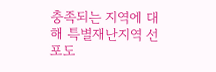충족되는 지역에 대해 특별재난지역 선포도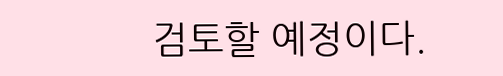검토할 예정이다.